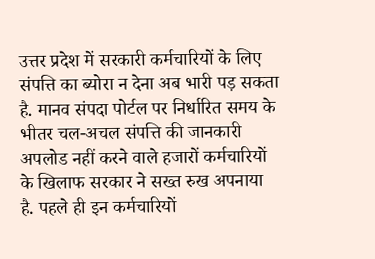उत्तर प्रदेश में सरकारी कर्मचारियों के लिए संपत्ति का ब्योरा न देना अब भारी पड़ सकता है. मानव संपदा पोर्टल पर निर्धारित समय के भीतर चल-अचल संपत्ति की जानकारी अपलोड नहीं करने वाले हजारों कर्मचारियों के खिलाफ सरकार ने सख्त रुख अपनाया है. पहले ही इन कर्मचारियों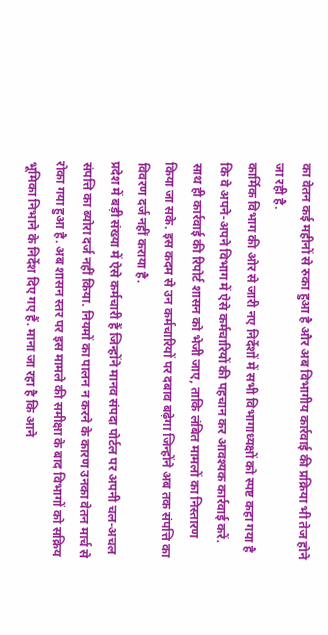का वेतन कई महीनों से रुका हुआ है और अब विभागीय कार्रवाई की प्रक्रिया भी तेज होने जा रही है.
कार्मिक विभाग की ओर से जारी नए निर्देशों में सभी विभागाध्यक्षों को स्पष्ट कहा गया है कि वे अपने-अपने विभाग में ऐसे कर्मचारियों की पहचान कर आवश्यक कार्रवाई करें. साथ ही कार्रवाई की रिपोर्ट शासन को भेजी जाए, ताकि लंबित मामलों का निस्तारण किया जा सके. इस कदम से उन कर्मचारियों पर दबाव बढ़ेगा जिन्होंने अब तक संपत्ति का विवरण दर्ज नहीं कराया है.
प्रदेश में बड़ी संख्या में ऐसे कर्मचारी हैं जिन्होंने मानव संपदा पोर्टल पर अपनी चल-अचल संपत्ति का ब्योरा दर्ज नहीं किया. नियमों का पालन न करने के कारण उनका वेतन मार्च से रोका गया हुआ है. अब शासन स्तर पर इस मामले की समीक्षा के बाद विभागों को सक्रिय भूमिका निभाने के निर्देश दिए गए हैं. माना जा रहा है कि आने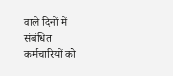वाले दिनों में संबंधित कर्मचारियों को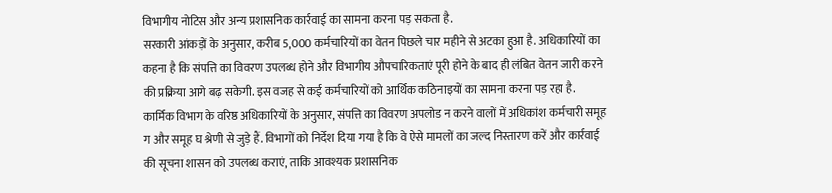विभागीय नोटिस और अन्य प्रशासनिक कार्रवाई का सामना करना पड़ सकता है.
सरकारी आंकड़ों के अनुसार, करीब 5,000 कर्मचारियों का वेतन पिछले चार महीने से अटका हुआ है. अधिकारियों का कहना है कि संपत्ति का विवरण उपलब्ध होने और विभागीय औपचारिकताएं पूरी होने के बाद ही लंबित वेतन जारी करने की प्रक्रिया आगे बढ़ सकेगी. इस वजह से कई कर्मचारियों को आर्थिक कठिनाइयों का सामना करना पड़ रहा है.
कार्मिक विभाग के वरिष्ठ अधिकारियों के अनुसार, संपत्ति का विवरण अपलोड न करने वालों में अधिकांश कर्मचारी समूह ग और समूह घ श्रेणी से जुड़े हैं. विभागों को निर्देश दिया गया है कि वे ऐसे मामलों का जल्द निस्तारण करें और कार्रवाई की सूचना शासन को उपलब्ध कराएं, ताकि आवश्यक प्रशासनिक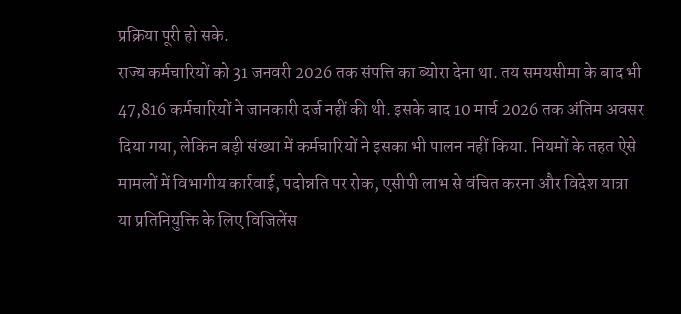प्रक्रिया पूरी हो सके.
राज्य कर्मचारियों को 31 जनवरी 2026 तक संपत्ति का ब्योरा देना था. तय समयसीमा के बाद भी 47,816 कर्मचारियों ने जानकारी दर्ज नहीं की थी. इसके बाद 10 मार्च 2026 तक अंतिम अवसर दिया गया, लेकिन बड़ी संख्या में कर्मचारियों ने इसका भी पालन नहीं किया. नियमों के तहत ऐसे मामलों में विभागीय कार्रवाई, पदोन्नति पर रोक, एसीपी लाभ से वंचित करना और विदेश यात्रा या प्रतिनियुक्ति के लिए विजिलेंस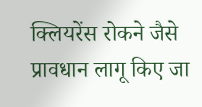क्लियरेंस रोकने जैसे प्रावधान लागू किए जा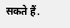सकते हैं.